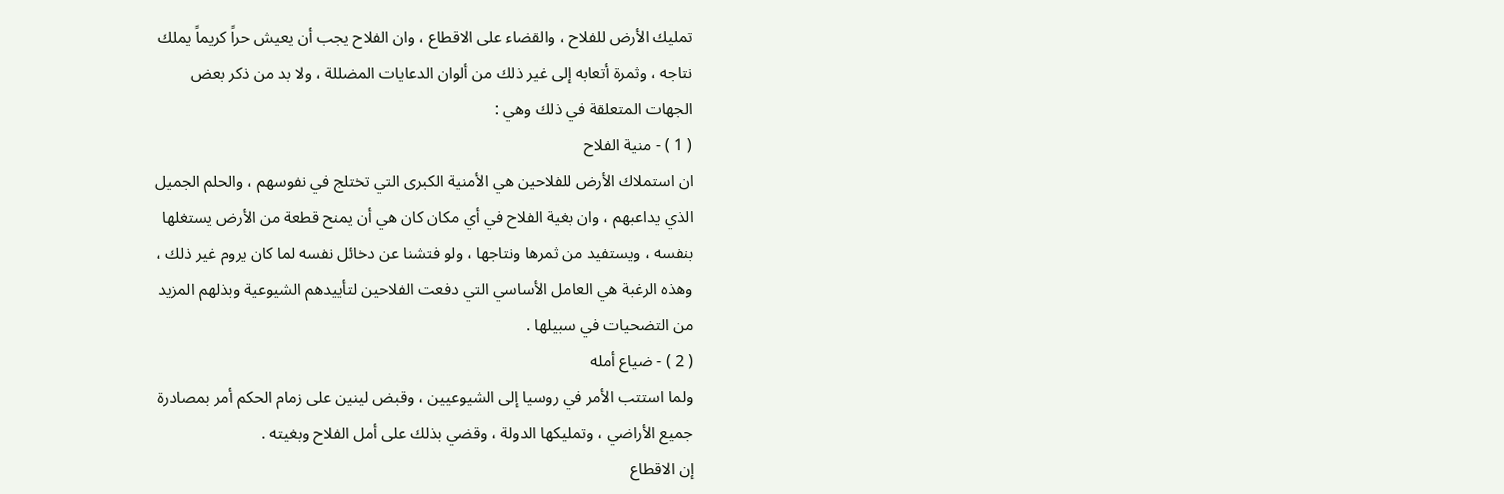تمليك الأرض للفلاح ، والقضاء على الاقطاع ، وان الفلاح يجب أن يعيش حراً كريماً يملك
نتاجه ، وثمرة أتعابه إلى غير ذلك من ألوان الدعايات المضللة ، ولا بد من ذكر بعض
الجهات المتعلقة في ذلك وهي :
( 1 ) - منية الفلاح
ان استملاك الأرض للفلاحين هي الأمنية الكبرى التي تختلج في نفوسهم ، والحلم الجميل
الذي يداعبهم ، وان بغية الفلاح في أي مكان كان هي أن يمنح قطعة من الأرض يستغلها
بنفسه ، ويستفيد من ثمرها ونتاجها ، ولو فتشنا عن دخائل نفسه لما كان يروم غير ذلك ،
وهذه الرغبة هي العامل الأساسي التي دفعت الفلاحين لتأييدهم الشيوعية وبذلهم المزيد
من التضحيات في سبيلها .
( 2 ) - ضياع أمله
ولما استتب الأمر في روسيا إلى الشيوعيين ، وقبض لينين على زمام الحكم أمر بمصادرة
جميع الأراضي ، وتمليكها الدولة ، وقضي بذلك على أمل الفلاح وبغيته .
إن الاقطاع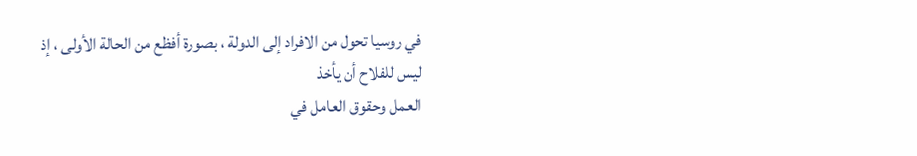في روسيا تحول من الافراد إلى الدولة ، بصورة أفظع من الحالة الأولى ، إذ
ليس للفلاح أن يأخذ
العمل وحقوق العامل في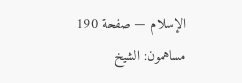الإسلام — صفحة 190
مساهمون: الشيخ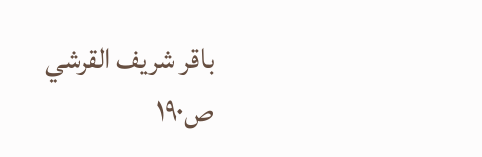باقر شريف القرشي
ص١٩٠